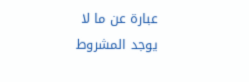عبارة عن ما لا يوجد المشروط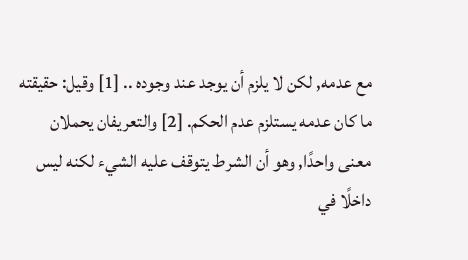مع عدمه, لكن لا يلزم أن يوجد عند وجوده .. [1] وقيل: حقيقته ما كان عدمه يستلزم عدم الحكم. [2] والتعريفان يحملان معنى واحدًا, وهو أن الشرط يتوقف عليه الشيء لكنه ليس داخلًا في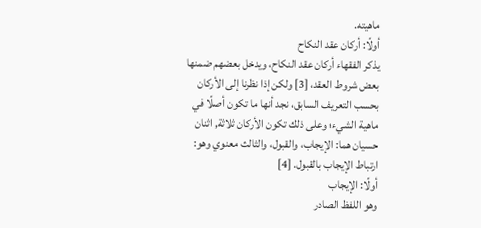ماهيته.
أولًا: أركان عقد النكاح
يذكر الفقهاء أركان عقد النكاح، ويدخل بعضهم ضمنها بعض شروط العقد، [3] ولكن إذا نظرنا إلى الأركان بحسب التعريف السابق، نجد أنها ما تكون أصلًا في ماهية الشيء؛ وعلى ذلك تكون الأركان ثلاثة, اثنان حسيان هما: الإيجاب، والقبول، والثالث معنوي وهو: ارتباط الإيجاب بالقبول. [4]
أولًا: الإيجاب
وهو اللفظ الصادر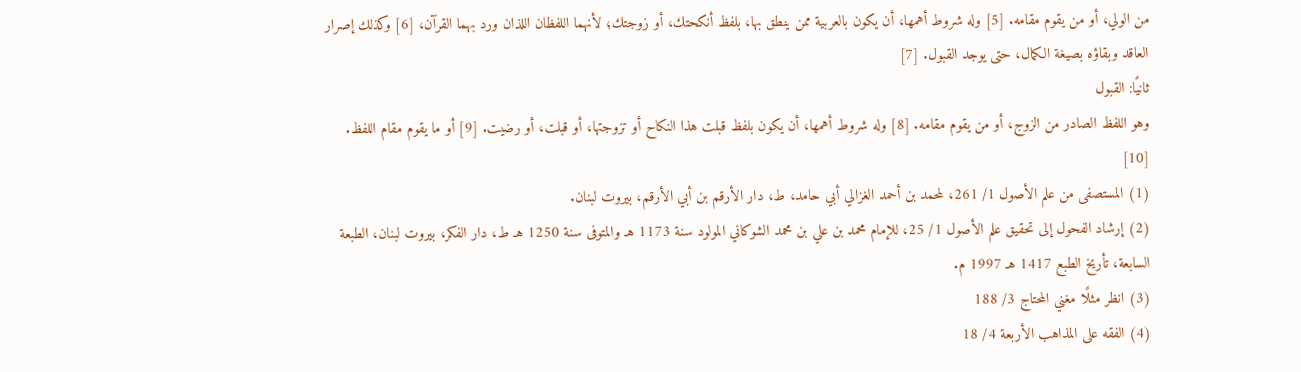من الولي، أو من يقوم مقامه. [5] وله شروط أهمها، أن يكون بالعربية ممن ينطق بها، بلفظ أنكحتك، أو زوجتك؛ لأنهما اللفظان اللذان ورد بهما القرآن، [6] وكذلك إصرار العاقد وبقاؤه بصيغة الكمال، حتى يوجد القبول. [7]
ثانيًا: القبول
وهو اللفظ الصادر من الزوج، أو من يقوم مقامه. [8] وله شروط أهمها، أن يكون بلفظ قبلت هذا النكاح أو تزوجتها، أو قبلت، أو رضيت. [9] أو ما يقوم مقام اللفظ. [10]
(1) المستصفى من علم الأصول 1/ 261، لمحمد بن أحمد الغزالي أبي حامد، ط، دار الأرقم بن أبي الأرقم، بيروت لبنان.
(2) إرشاد الفحول إلى تحقيق علم الأصول 1/ 25، للإمام محمد بن علي بن محمد الشوكاني المولود سنة 1173 هـ والمتوفى سنة 1250 هـ ط، دار الفكر، بيروت لبنان، الطبعة السابعة، تأريخ الطبع 1417 هـ 1997 م.
(3) انظر مثلًا مغني المحتاج 3/ 188
(4) الفقه على المذاهب الأربعة 4/ 18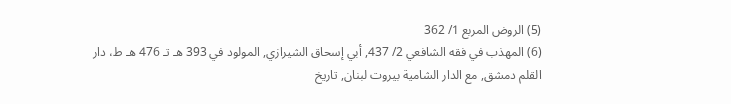(5) الروض المربع 1/ 362
(6) المهذب في فقه الشافعي 2/ 437, أبي إسحاق الشيرازي, المولود في 393 هـ تـ 476 هـ ط، دار القلم دمشق, مع الدار الشامية بيروت لبنان, تاريخ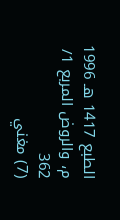الطبع 1417 هـ 1996 م، والروض المربع 1/ 362
(7) مغني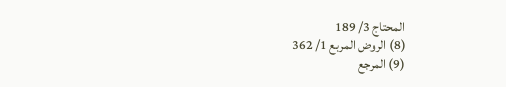المحتاج 3/ 189
(8) الروض المربع 1/ 362
(9) المرجع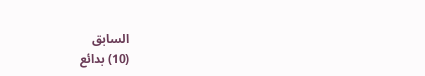السابق
(10) بدائع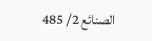الصنائع 2/ 485